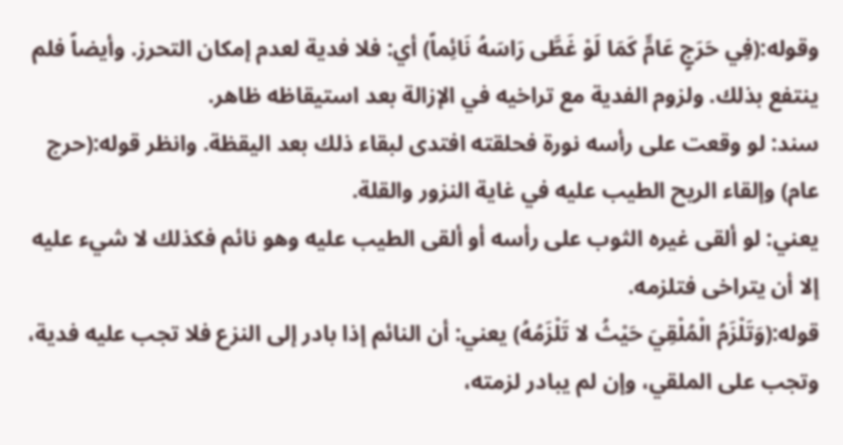وقوله:(فِي حَرَجٍ عَامٍّ كَمَا لَوْ غَطَّى رَاسَهُ نَائِماً) أي: فلا فدية لعدم إمكان التحرز. وأيضاً فلم ينتفع بذلك. ولزوم الفدية مع تراخيه في الإزالة بعد استيقاظه ظاهر.
سند: لو وقعت على رأسه نورة فحلقته افتدى لبقاء ذلك بعد اليقظة. وانظر قوله:(حرج عام) وإلقاء الريح الطيب عليه في غاية النزور والقلة.
يعني: لو ألقى غيره الثوب على رأسه أو ألقى الطيب عليه وهو نائم فكذلك لا شيء عليه إلا أن يتراخى فتلزمه.
قوله:(وَتَلْزَمُ الْمُلْقِيَ حَيْثُ لا تَلْزَمُهُ) يعني: أن النائم إذا بادر إلى النزع فلا تجب عليه فدية، وتجب على الملقي، وإن لم يبادر لزمته،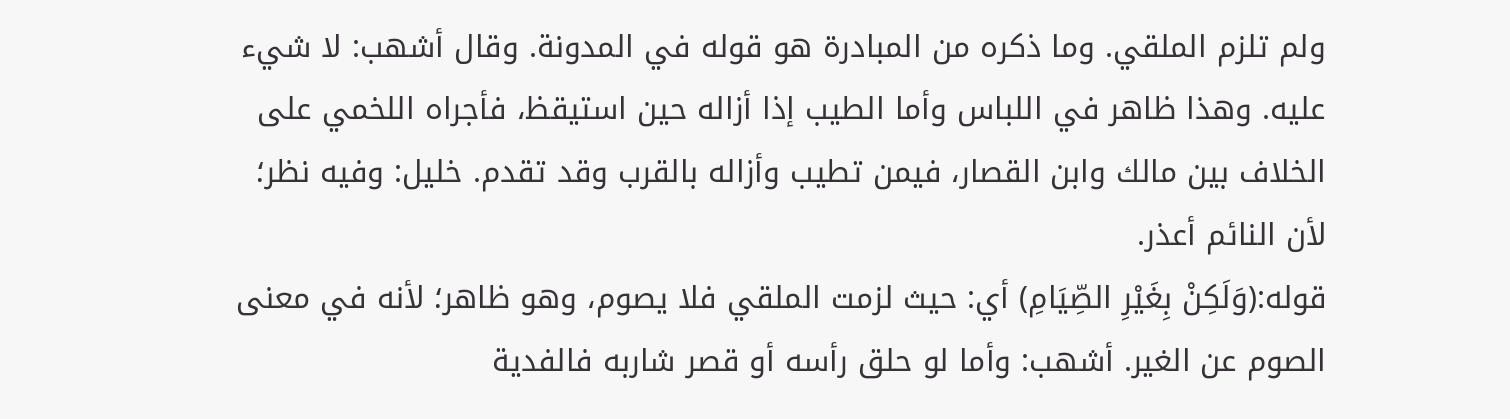ولم تلزم الملقي. وما ذكره من المبادرة هو قوله في المدونة. وقال أشهب: لا شيء عليه. وهذا ظاهر في اللباس وأما الطيب إذا أزاله حين استيقظ، فأجراه اللخمي على الخلاف بين مالك وابن القصار، فيمن تطيب وأزاله بالقرب وقد تقدم. خليل: وفيه نظر؛ لأن النائم أعذر.
قوله:(وَلَكِنْ بِغَيْرِ الصِّيَامِ) أي: حيث لزمت الملقي فلا يصوم، وهو ظاهر؛ لأنه في معنى الصوم عن الغير. أشهب: وأما لو حلق رأسه أو قصر شاربه فالفدية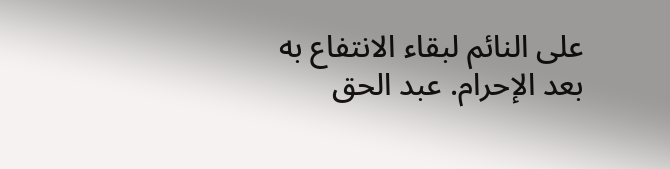على النائم لبقاء الانتفاع به بعد الإحرام. عبد الحق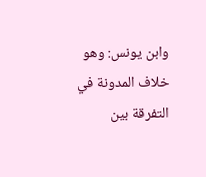وابن يونس: وهو خلاف المدونة في التفرقة بين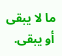ما لا يبقى أو يبقى.